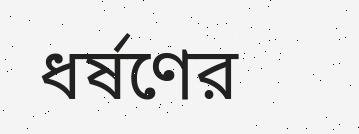ধর্ষণের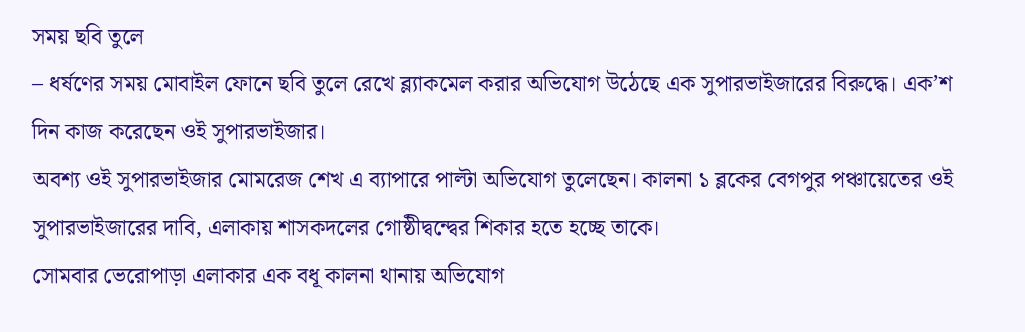সময় ছবি তুলে
– ধর্ষণের সময় মোবাইল ফোনে ছবি তুলে রেখে ব্ল্যাকমেল করার অভিযোগ উঠেছে এক সুপারভাইজারের বিরুদ্ধে। এক’শ দিন কাজ করেছেন ওই সুপারভাইজার।
অবশ্য ওই সুপারভাইজার মোমরেজ শেখ এ ব্যাপারে পাল্টা অভিযোগ তুলেছেন। কালনা ১ ব্লকের বেগপুর পঞ্চায়েতের ওই সুপারভাইজারের দাবি, এলাকায় শাসকদলের গোষ্ঠীদ্বন্দ্বের শিকার হতে হচ্ছে তাকে।
সোমবার ভেরোপাড়া এলাকার এক বধূ কালনা থানায় অভিযোগ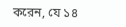করেন, যে ১৪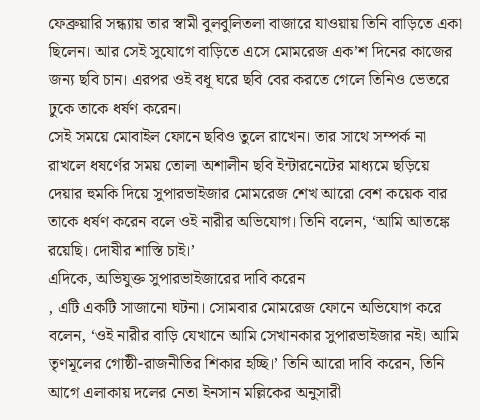ফেব্রুয়ারি সন্ধ্যায় তার স্বামী বুলবুলিতলা বাজারে যাওয়ায় তিনি বাড়িতে একা ছিলেন। আর সেই সুযোগে বাড়িতে এসে মোমরেজ এক’শ দিনের কাজের জন্য ছবি চান। এরপর ওই বধূ ঘরে ছবি বের করতে গেলে তিনিও ভেতরে ঢুকে তাকে ধর্ষণ করেন।
সেই সময়ে মোবাইল ফোনে ছবিও তুলে রাখেন। তার সাথে সম্পর্ক না রাখলে ধষর্ণের সময় তোলা অশালীন ছবি ইন্টারনেটের মাধ্যমে ছড়িয়ে দেয়ার হুমকি দিয়ে সুপারভাইজার মোমরেজ শেখ আরো বেশ কয়েক বার তাকে ধর্ষণ করেন বলে ওই নারীর অভিযোগ। তিনি বলেন, ‘আমি আতঙ্কে রয়েছি। দোষীর শাস্তি চাই।’
এদিকে, অভিযুক্ত সুপারভাইজারের দাবি করেন
, এটি একটি সাজানো ঘটনা। সোমবার মোমরেজ ফোনে অভিযোগ করে বলেন, ‘ওই নারীর বাড়ি যেখানে আমি সেখানকার সুপারভাইজার নই। আমি তৃণমূলের গোষ্ঠী-রাজনীতির শিকার হচ্ছি।’ তিনি আরো দাবি করেন, তিনি আগে এলাকায় দলের নেতা ইনসান মল্লিকের অনুসারী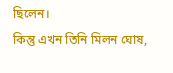ছিলেন।
কিন্তু এখন তিনি মিলন ঘোষ,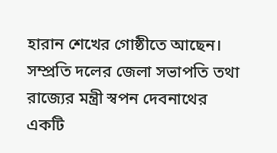হারান শেখের গোষ্ঠীতে আছেন। সম্প্রতি দলের জেলা সভাপতি তথা রাজ্যের মন্ত্রী স্বপন দেবনাথের একটি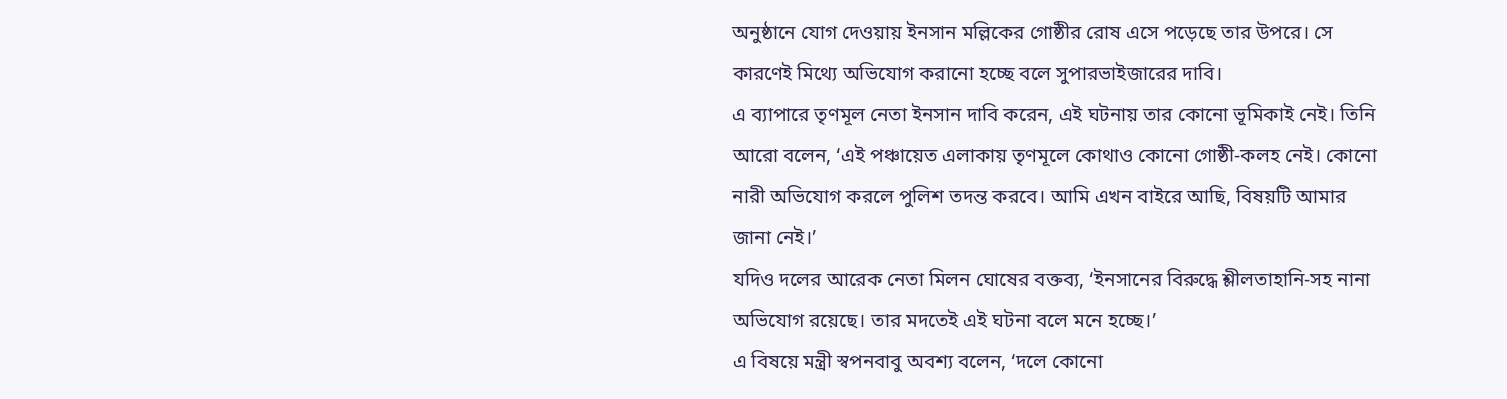অনুষ্ঠানে যোগ দেওয়ায় ইনসান মল্লিকের গোষ্ঠীর রোষ এসে পড়েছে তার উপরে। সে কারণেই মিথ্যে অভিযোগ করানো হচ্ছে বলে সুপারভাইজারের দাবি।
এ ব্যাপারে তৃণমূল নেতা ইনসান দাবি করেন, এই ঘটনায় তার কোনো ভূমিকাই নেই। তিনি আরো বলেন, ‘এই পঞ্চায়েত এলাকায় তৃণমূলে কোথাও কোনো গোষ্ঠী-কলহ নেই। কোনো নারী অভিযোগ করলে পুলিশ তদন্ত করবে। আমি এখন বাইরে আছি, বিষয়টি আমার জানা নেই।’
যদিও দলের আরেক নেতা মিলন ঘোষের বক্তব্য, ‘ইনসানের বিরুদ্ধে শ্লীলতাহানি-সহ নানা অভিযোগ রয়েছে। তার মদতেই এই ঘটনা বলে মনে হচ্ছে।’
এ বিষয়ে মন্ত্রী স্বপনবাবু অবশ্য বলেন, ‘দলে কোনো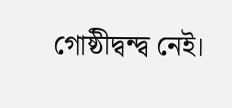গোষ্ঠীদ্বন্দ্ব নেই।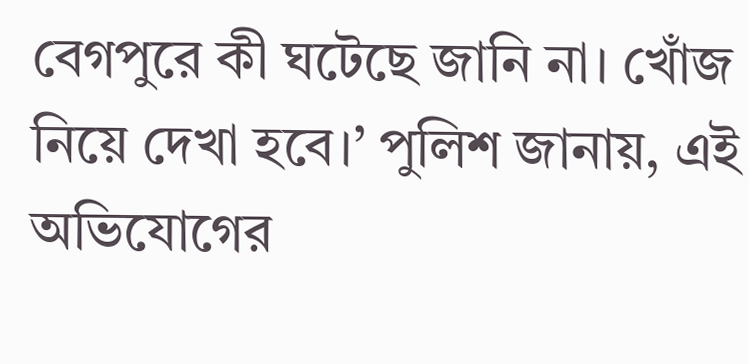বেগপুরে কী ঘটেছে জানি না। খোঁজ নিয়ে দেখা হবে।’ পুলিশ জানায়, এই অভিযোগের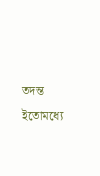তদন্ত ইতোমধ্যে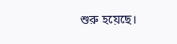শুরু হয়েছে।